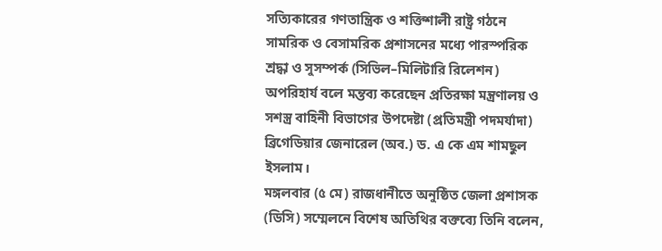সত্যিকারের গণতান্ত্রিক ও শক্তিশালী রাষ্ট্র গঠনে সামরিক ও বেসামরিক প্রশাসনের মধ্যে পারস্পরিক শ্রদ্ধা ও সুসম্পর্ক (সিভিল–মিলিটারি রিলেশন) অপরিহার্য বলে মন্তব্য করেছেন প্রতিরক্ষা মন্ত্রণালয় ও সশস্ত্র বাহিনী বিভাগের উপদেষ্টা (প্রতিমন্ত্রী পদমর্যাদা) ব্রিগেডিয়ার জেনারেল (অব.) ড. এ কে এম শামছুল ইসলাম।
মঙ্গলবার (৫ মে) রাজধানীতে অনুষ্ঠিত জেলা প্রশাসক (ডিসি) সম্মেলনে বিশেষ অতিথির বক্তব্যে তিনি বলেন,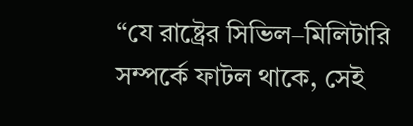“যে রাষ্ট্রের সিভিল–মিলিটারি সম্পর্কে ফাটল থাকে, সেই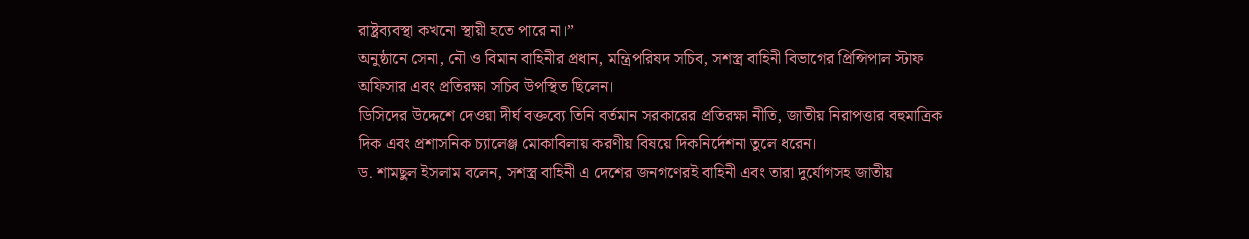রাষ্ট্রব্যবস্থা কখনো স্থায়ী হতে পারে না।”
অনুষ্ঠানে সেনা, নৌ ও বিমান বাহিনীর প্রধান, মন্ত্রিপরিষদ সচিব, সশস্ত্র বাহিনী বিভাগের প্রিন্সিপাল স্টাফ অফিসার এবং প্রতিরক্ষা সচিব উপস্থিত ছিলেন।
ডিসিদের উদ্দেশে দেওয়া দীর্ঘ বক্তব্যে তিনি বর্তমান সরকারের প্রতিরক্ষা নীতি, জাতীয় নিরাপত্তার বহুমাত্রিক দিক এবং প্রশাসনিক চ্যালেঞ্জ মোকাবিলায় করণীয় বিষয়ে দিকনির্দেশনা তুলে ধরেন।
ড. শামছুল ইসলাম বলেন, সশস্ত্র বাহিনী এ দেশের জনগণেরই বাহিনী এবং তারা দুর্যোগসহ জাতীয়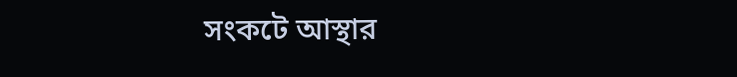সংকটে আস্থার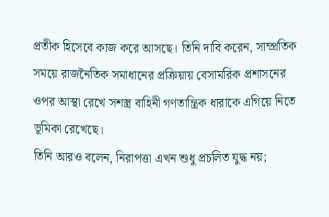প্রতীক হিসেবে কাজ করে আসছে। তিনি দাবি করেন, সাম্প্রতিক সময়ে রাজনৈতিক সমাধানের প্রক্রিয়ায় বেসামরিক প্রশাসনের ওপর আস্থা রেখে সশস্ত্র বাহিনী গণতান্ত্রিক ধারাকে এগিয়ে নিতে ভূমিকা রেখেছে।
তিনি আরও বলেন, নিরাপত্তা এখন শুধু প্রচলিত যুদ্ধ নয়;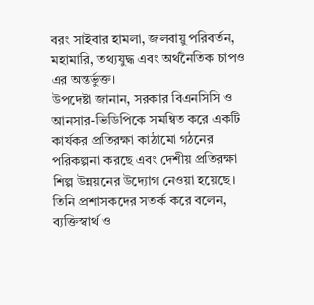বরং সাইবার হামলা, জলবায়ু পরিবর্তন, মহামারি, তথ্যযুদ্ধ এবং অর্থনৈতিক চাপও এর অন্তর্ভুক্ত।
উপদেষ্টা জানান, সরকার বিএনসিসি ও আনসার-ভিডিপিকে সমন্বিত করে একটি কার্যকর প্রতিরক্ষা কাঠামো গঠনের পরিকল্পনা করছে এবং দেশীয় প্রতিরক্ষা শিল্প উন্নয়নের উদ্যোগ নেওয়া হয়েছে।
তিনি প্রশাসকদের সতর্ক করে বলেন, ব্যক্তিস্বার্থ ও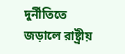দুর্নীতিতে জড়ালে রাষ্ট্রীয়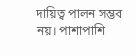দায়িত্ব পালন সম্ভব নয়। পাশাপাশি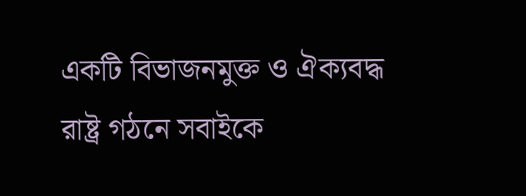একটি বিভাজনমুক্ত ও ঐক্যবদ্ধ রাষ্ট্র গঠনে সবাইকে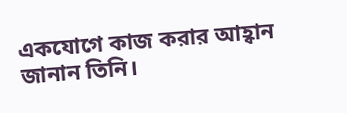একযোগে কাজ করার আহ্বান জানান তিনি।